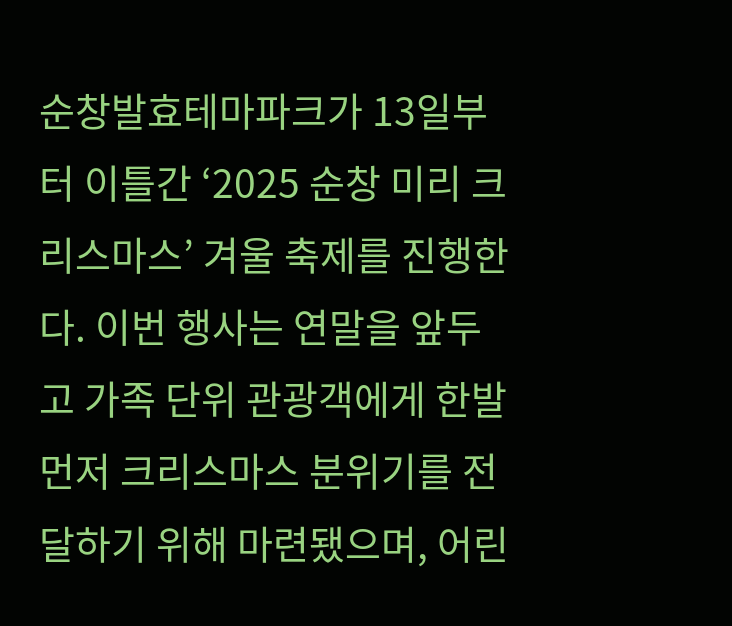순창발효테마파크가 13일부터 이틀간 ‘2025 순창 미리 크리스마스’ 겨울 축제를 진행한다. 이번 행사는 연말을 앞두고 가족 단위 관광객에게 한발 먼저 크리스마스 분위기를 전달하기 위해 마련됐으며, 어린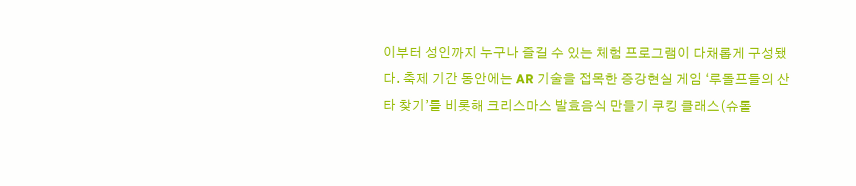이부터 성인까지 누구나 즐길 수 있는 체험 프로그램이 다채롭게 구성됐다. 축제 기간 동안에는 AR 기술을 접목한 증강현실 게임 ‘루돌프들의 산타 찾기’를 비롯해 크리스마스 발효음식 만들기 쿠킹 클래스(슈톨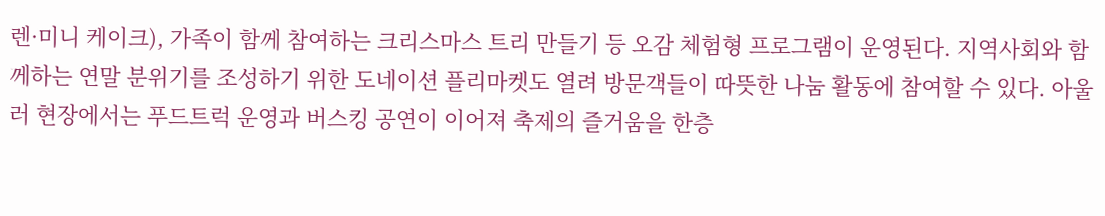렌·미니 케이크), 가족이 함께 참여하는 크리스마스 트리 만들기 등 오감 체험형 프로그램이 운영된다. 지역사회와 함께하는 연말 분위기를 조성하기 위한 도네이션 플리마켓도 열려 방문객들이 따뜻한 나눔 활동에 참여할 수 있다. 아울러 현장에서는 푸드트럭 운영과 버스킹 공연이 이어져 축제의 즐거움을 한층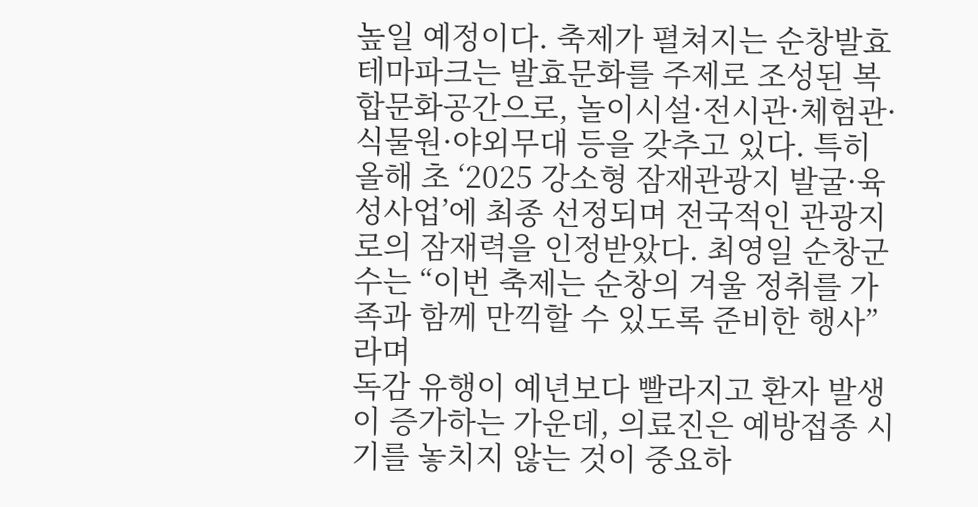높일 예정이다. 축제가 펼쳐지는 순창발효테마파크는 발효문화를 주제로 조성된 복합문화공간으로, 놀이시설·전시관·체험관·식물원·야외무대 등을 갖추고 있다. 특히 올해 초 ‘2025 강소형 잠재관광지 발굴·육성사업’에 최종 선정되며 전국적인 관광지로의 잠재력을 인정받았다. 최영일 순창군수는 “이번 축제는 순창의 겨울 정취를 가족과 함께 만끽할 수 있도록 준비한 행사”라며
독감 유행이 예년보다 빨라지고 환자 발생이 증가하는 가운데, 의료진은 예방접종 시기를 놓치지 않는 것이 중요하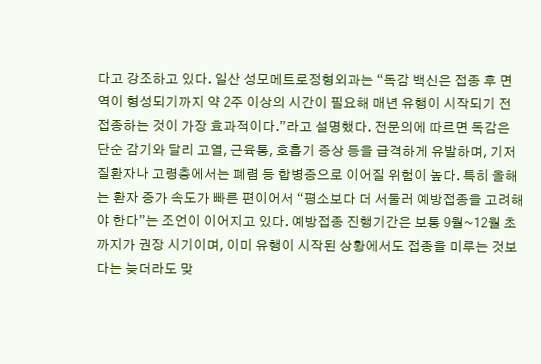다고 강조하고 있다. 일산 성모메트로정형외과는 “독감 백신은 접종 후 면역이 형성되기까지 약 2주 이상의 시간이 필요해 매년 유행이 시작되기 전 접종하는 것이 가장 효과적이다.”라고 설명했다. 전문의에 따르면 독감은 단순 감기와 달리 고열, 근육통, 호흡기 증상 등을 급격하게 유발하며, 기저질환자나 고령층에서는 폐렴 등 합병증으로 이어질 위험이 높다. 특히 올해는 환자 증가 속도가 빠른 편이어서 “평소보다 더 서둘러 예방접종을 고려해야 한다”는 조언이 이어지고 있다. 예방접종 진행기간은 보통 9월~12월 초까지가 권장 시기이며, 이미 유행이 시작된 상황에서도 접종을 미루는 것보다는 늦더라도 맞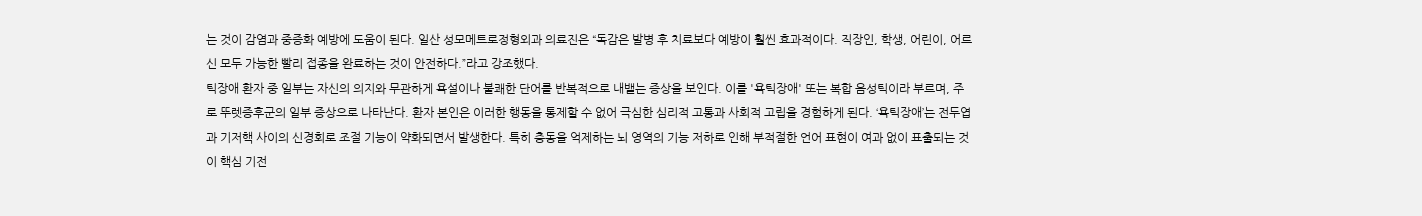는 것이 감염과 중증화 예방에 도움이 된다. 일산 성모메트로정형외과 의료진은 “독감은 발병 후 치료보다 예방이 훨씬 효과적이다. 직장인, 학생, 어린이, 어르신 모두 가능한 빨리 접종을 완료하는 것이 안전하다.”라고 강조했다.
틱장애 환자 중 일부는 자신의 의지와 무관하게 욕설이나 불쾌한 단어를 반복적으로 내뱉는 증상을 보인다. 이를 '욕틱장애' 또는 복합 음성틱이라 부르며, 주로 뚜렛증후군의 일부 증상으로 나타난다. 환자 본인은 이러한 행동을 통제할 수 없어 극심한 심리적 고통과 사회적 고립을 경험하게 된다. ‘욕틱장애’는 전두엽과 기저핵 사이의 신경회로 조절 기능이 약화되면서 발생한다. 특히 충동을 억제하는 뇌 영역의 기능 저하로 인해 부적절한 언어 표현이 여과 없이 표출되는 것이 핵심 기전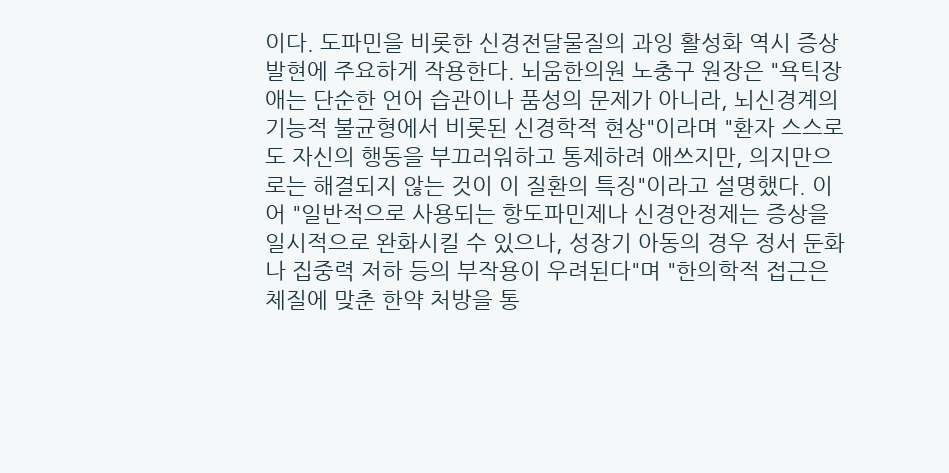이다. 도파민을 비롯한 신경전달물질의 과잉 활성화 역시 증상 발현에 주요하게 작용한다. 뇌움한의원 노충구 원장은 "욕틱장애는 단순한 언어 습관이나 품성의 문제가 아니라, 뇌신경계의 기능적 불균형에서 비롯된 신경학적 현상"이라며 "환자 스스로도 자신의 행동을 부끄러워하고 통제하려 애쓰지만, 의지만으로는 해결되지 않는 것이 이 질환의 특징"이라고 설명했다. 이어 "일반적으로 사용되는 항도파민제나 신경안정제는 증상을 일시적으로 완화시킬 수 있으나, 성장기 아동의 경우 정서 둔화나 집중력 저하 등의 부작용이 우려된다"며 "한의학적 접근은 체질에 맞춘 한약 처방을 통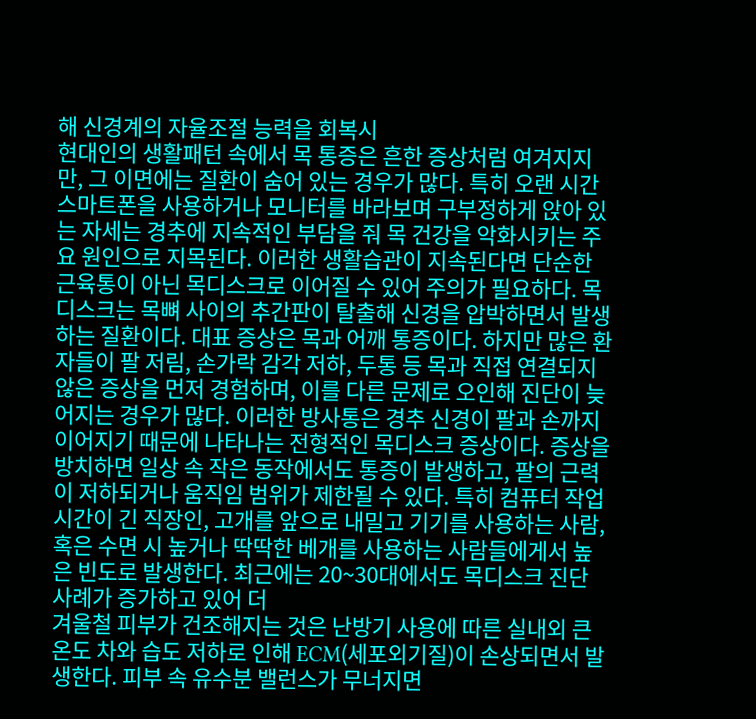해 신경계의 자율조절 능력을 회복시
현대인의 생활패턴 속에서 목 통증은 흔한 증상처럼 여겨지지만, 그 이면에는 질환이 숨어 있는 경우가 많다. 특히 오랜 시간 스마트폰을 사용하거나 모니터를 바라보며 구부정하게 앉아 있는 자세는 경추에 지속적인 부담을 줘 목 건강을 악화시키는 주요 원인으로 지목된다. 이러한 생활습관이 지속된다면 단순한 근육통이 아닌 목디스크로 이어질 수 있어 주의가 필요하다. 목디스크는 목뼈 사이의 추간판이 탈출해 신경을 압박하면서 발생하는 질환이다. 대표 증상은 목과 어깨 통증이다. 하지만 많은 환자들이 팔 저림, 손가락 감각 저하, 두통 등 목과 직접 연결되지 않은 증상을 먼저 경험하며, 이를 다른 문제로 오인해 진단이 늦어지는 경우가 많다. 이러한 방사통은 경추 신경이 팔과 손까지 이어지기 때문에 나타나는 전형적인 목디스크 증상이다. 증상을 방치하면 일상 속 작은 동작에서도 통증이 발생하고, 팔의 근력이 저하되거나 움직임 범위가 제한될 수 있다. 특히 컴퓨터 작업 시간이 긴 직장인, 고개를 앞으로 내밀고 기기를 사용하는 사람, 혹은 수면 시 높거나 딱딱한 베개를 사용하는 사람들에게서 높은 빈도로 발생한다. 최근에는 20~30대에서도 목디스크 진단 사례가 증가하고 있어 더
겨울철 피부가 건조해지는 것은 난방기 사용에 따른 실내외 큰 온도 차와 습도 저하로 인해 ECM(세포외기질)이 손상되면서 발생한다. 피부 속 유수분 밸런스가 무너지면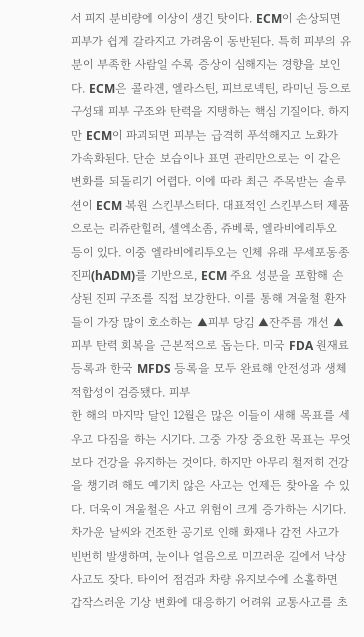서 피지 분비량에 이상이 생긴 탓이다. ECM이 손상되면 피부가 쉽게 갈라지고 가려움이 동반된다. 특히 피부의 유분이 부족한 사람일 수록 증상이 심해지는 경향을 보인다. ECM은 콜라겐, 엘라스틴, 피브로넥틴, 라미닌 등으로 구성돼 피부 구조와 탄력을 지탱하는 핵심 기질이다. 하지만 ECM이 파괴되면 피부는 급격히 푸석해지고 노화가 가속화된다. 단순 보습이나 표면 관리만으로는 이 같은 변화를 되돌리기 어렵다. 이에 따라 최근 주목받는 솔루션이 ECM 복원 스킨부스터다. 대표적인 스킨부스터 제품으로는 리쥬란힐러, 셀엑소좀, 쥬베룩, 엘라비에리투오 등이 있다. 이중 엘라비에리투오는 인체 유래 무세포동종진피(hADM)를 기반으로, ECM 주요 성분을 포함해 손상된 진피 구조를 직접 보강한다. 이를 통해 겨울철 환자들이 가장 많이 호소하는 ▲피부 당김 ▲잔주름 개선 ▲피부 탄력 회복을 근본적으로 돕는다. 미국 FDA 원재료 등록과 한국 MFDS 등록을 모두 완료해 안전성과 생체 적합성이 검증됐다. 피부
한 해의 마지막 달인 12월은 많은 이들이 새해 목표를 세우고 다짐을 하는 시기다. 그중 가장 중요한 목표는 무엇보다 건강을 유지하는 것이다. 하지만 아무리 철저히 건강을 챙기려 해도 예기치 않은 사고는 언제든 찾아올 수 있다. 더욱이 겨울철은 사고 위험이 크게 증가하는 시기다. 차가운 날씨와 건조한 공기로 인해 화재나 감전 사고가 빈번히 발생하며, 눈이나 얼음으로 미끄러운 길에서 낙상 사고도 잦다. 타이어 점검과 차량 유지보수에 소홀하면 갑작스러운 기상 변화에 대응하기 어려워 교통사고를 초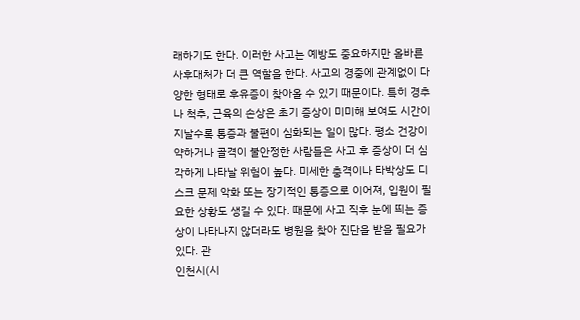래하기도 한다. 이러한 사고는 예방도 중요하지만 올바른 사후대처가 더 큰 역할을 한다. 사고의 경중에 관계없이 다양한 형태로 후유증이 찾아올 수 있기 때문이다. 특히 경추나 척추, 근육의 손상은 초기 증상이 미미해 보여도 시간이 지날수록 통증과 불편이 심화되는 일이 많다. 평소 건강이 약하거나 골격이 불안정한 사람들은 사고 후 증상이 더 심각하게 나타날 위험이 높다. 미세한 충격이나 타박상도 디스크 문제 악화 또는 장기적인 통증으로 이어져, 입원이 필요한 상황도 생길 수 있다. 때문에 사고 직후 눈에 띄는 증상이 나타나지 않더라도 병원을 찾아 진단을 받을 필요가 있다. 관
인천시(시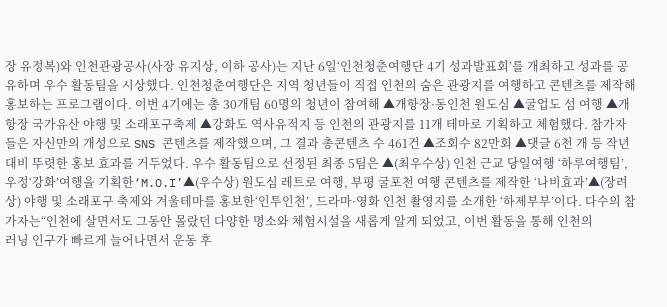장 유정복)와 인천관광공사(사장 유지상, 이하 공사)는 지난 6일‘인천청춘여행단 4기 성과발표회’를 개최하고 성과를 공유하며 우수 활동팀을 시상했다. 인천청춘여행단은 지역 청년들이 직접 인천의 숨은 관광지를 여행하고 콘텐츠를 제작해 홍보하는 프로그램이다. 이번 4기에는 총 30개팀 60명의 청년이 참여해 ▲개항장·동인천 원도심 ▲굴업도 섬 여행 ▲개항장 국가유산 야행 및 소래포구축제 ▲강화도 역사유적지 등 인천의 관광지를 11개 테마로 기획하고 체험했다. 참가자들은 자신만의 개성으로 SNS 콘텐츠를 제작했으며, 그 결과 총콘텐츠 수 461건 ▲조회수 82만회 ▲댓글 6천 개 등 작년 대비 뚜렷한 홍보 효과를 거두었다. 우수 활동팀으로 선정된 최종 5팀은 ▲(최우수상) 인천 근교 당일여행 ‘하루여행팀’, 우정‘강화’여행을 기획한‘M.O.I’▲(우수상) 원도심 레트로 여행, 부평 굴포천 여행 콘텐츠를 제작한 ‘나비효과’▲(장려상) 야행 및 소래포구 축제와 겨울테마를 홍보한‘인투인천’, 드라마·영화 인천 촬영지를 소개한 ‘하제부부’이다. 다수의 참가자는“인천에 살면서도 그동안 몰랐던 다양한 명소와 체험시설을 새롭게 알게 되었고, 이번 활동을 통해 인천의
러닝 인구가 빠르게 늘어나면서 운동 후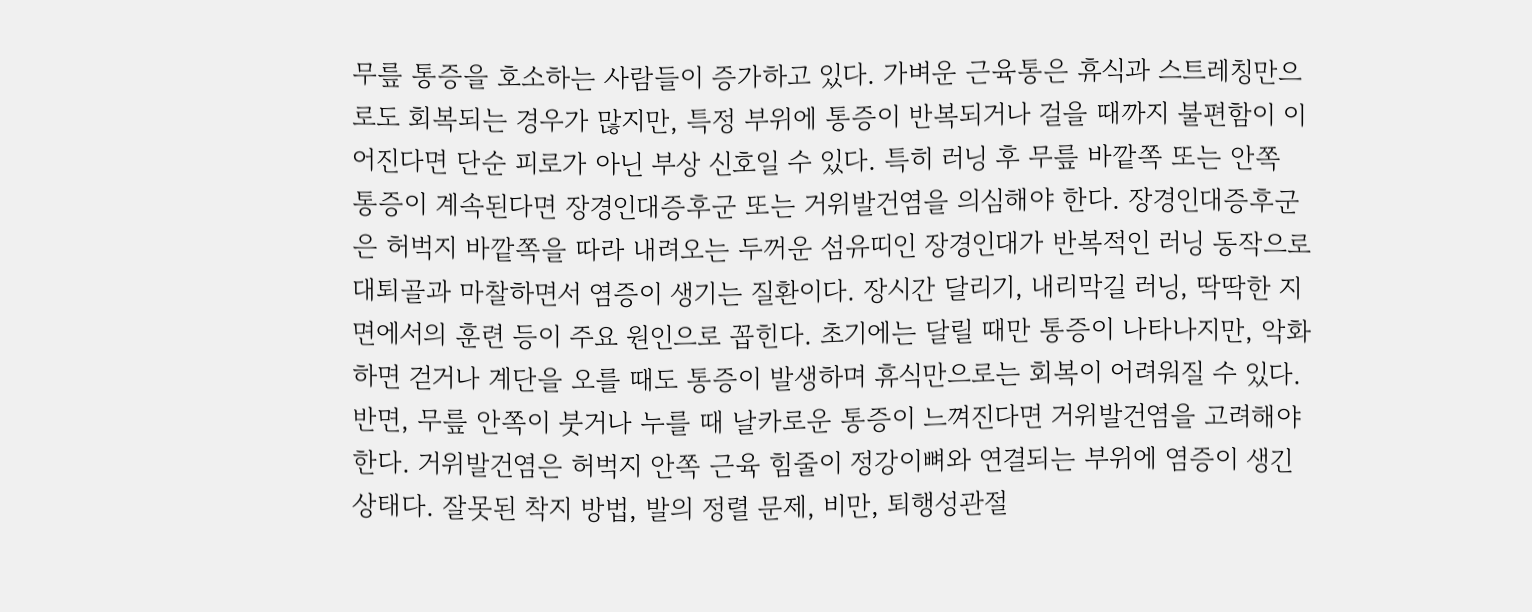무릎 통증을 호소하는 사람들이 증가하고 있다. 가벼운 근육통은 휴식과 스트레칭만으로도 회복되는 경우가 많지만, 특정 부위에 통증이 반복되거나 걸을 때까지 불편함이 이어진다면 단순 피로가 아닌 부상 신호일 수 있다. 특히 러닝 후 무릎 바깥쪽 또는 안쪽 통증이 계속된다면 장경인대증후군 또는 거위발건염을 의심해야 한다. 장경인대증후군은 허벅지 바깥쪽을 따라 내려오는 두꺼운 섬유띠인 장경인대가 반복적인 러닝 동작으로 대퇴골과 마찰하면서 염증이 생기는 질환이다. 장시간 달리기, 내리막길 러닝, 딱딱한 지면에서의 훈련 등이 주요 원인으로 꼽힌다. 초기에는 달릴 때만 통증이 나타나지만, 악화하면 걷거나 계단을 오를 때도 통증이 발생하며 휴식만으로는 회복이 어려워질 수 있다. 반면, 무릎 안쪽이 붓거나 누를 때 날카로운 통증이 느껴진다면 거위발건염을 고려해야 한다. 거위발건염은 허벅지 안쪽 근육 힘줄이 정강이뼈와 연결되는 부위에 염증이 생긴 상태다. 잘못된 착지 방법, 발의 정렬 문제, 비만, 퇴행성관절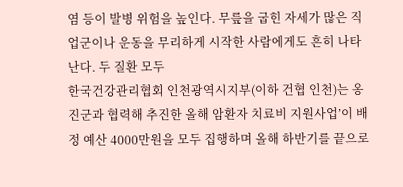염 등이 발병 위험을 높인다. 무릎을 굽힌 자세가 많은 직업군이나 운동을 무리하게 시작한 사람에게도 흔히 나타난다. 두 질환 모두
한국건강관리협회 인천광역시지부(이하 건협 인천)는 옹진군과 협력해 추진한 올해 암환자 치료비 지원사업’이 배정 예산 4000만원을 모두 집행하며 올해 하반기를 끝으로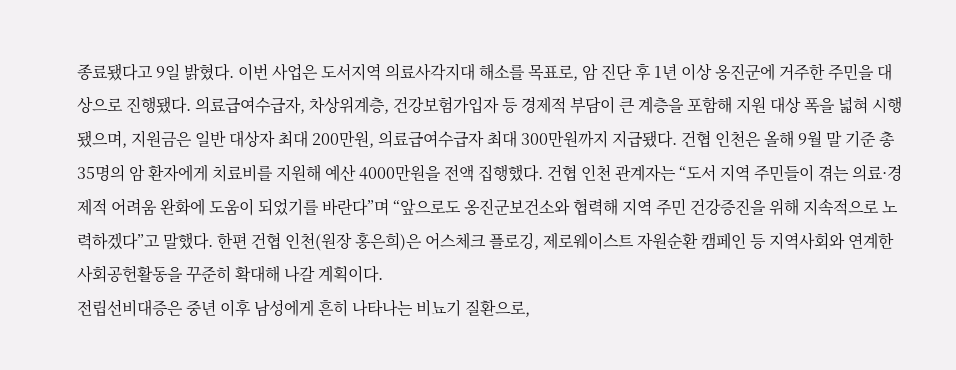종료됐다고 9일 밝혔다. 이번 사업은 도서지역 의료사각지대 해소를 목표로, 암 진단 후 1년 이상 옹진군에 거주한 주민을 대상으로 진행됐다. 의료급여수급자, 차상위계층, 건강보험가입자 등 경제적 부담이 큰 계층을 포함해 지원 대상 폭을 넓혀 시행됐으며, 지원금은 일반 대상자 최대 200만원, 의료급여수급자 최대 300만원까지 지급됐다. 건협 인천은 올해 9월 말 기준 총 35명의 암 환자에게 치료비를 지원해 예산 4000만원을 전액 집행했다. 건협 인천 관계자는 “도서 지역 주민들이 겪는 의료·경제적 어려움 완화에 도움이 되었기를 바란다”며 “앞으로도 옹진군보건소와 협력해 지역 주민 건강증진을 위해 지속적으로 노력하겠다”고 말했다. 한편 건협 인천(원장 홍은희)은 어스체크 플로깅, 제로웨이스트 자원순환 캠페인 등 지역사회와 연계한 사회공헌활동을 꾸준히 확대해 나갈 계획이다.
전립선비대증은 중년 이후 남성에게 흔히 나타나는 비뇨기 질환으로,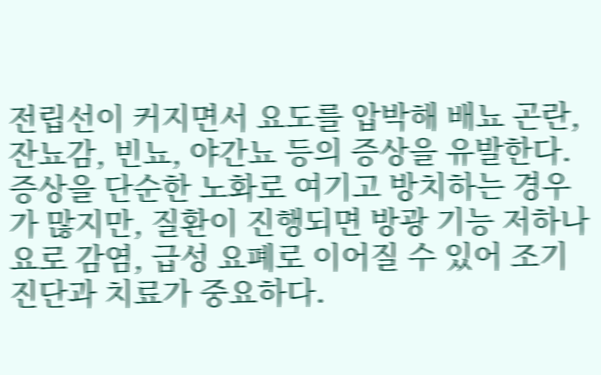전립선이 커지면서 요도를 압박해 배뇨 곤란, 잔뇨감, 빈뇨, 야간뇨 등의 증상을 유발한다. 증상을 단순한 노화로 여기고 방치하는 경우가 많지만, 질환이 진행되면 방광 기능 저하나 요로 감염, 급성 요폐로 이어질 수 있어 조기 진단과 치료가 중요하다.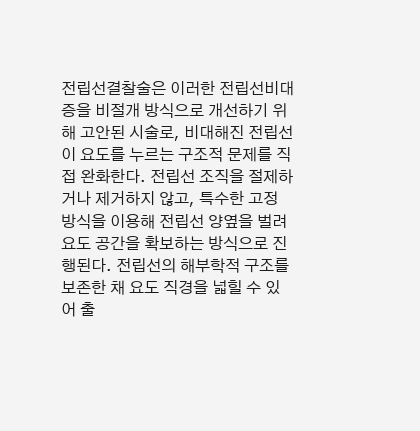전립선결찰술은 이러한 전립선비대증을 비절개 방식으로 개선하기 위해 고안된 시술로, 비대해진 전립선이 요도를 누르는 구조적 문제를 직접 완화한다. 전립선 조직을 절제하거나 제거하지 않고, 특수한 고정 방식을 이용해 전립선 양옆을 벌려 요도 공간을 확보하는 방식으로 진행된다. 전립선의 해부학적 구조를 보존한 채 요도 직경을 넓힐 수 있어 출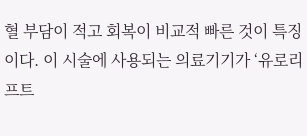혈 부담이 적고 회복이 비교적 빠른 것이 특징이다. 이 시술에 사용되는 의료기기가 ‘유로리프트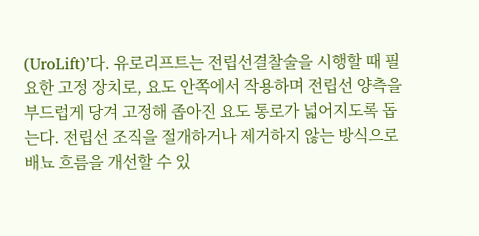(UroLift)’다. 유로리프트는 전립선결찰술을 시행할 때 필요한 고정 장치로, 요도 안쪽에서 작용하며 전립선 양측을 부드럽게 당겨 고정해 좁아진 요도 통로가 넓어지도록 돕는다. 전립선 조직을 절개하거나 제거하지 않는 방식으로 배뇨 흐름을 개선할 수 있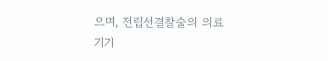으며, 전립선결찰술의 의료기기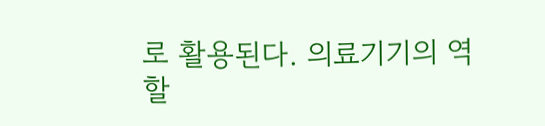로 활용된다. 의료기기의 역할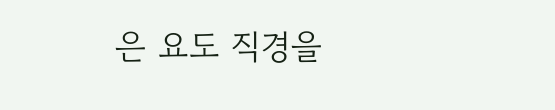은 요도 직경을